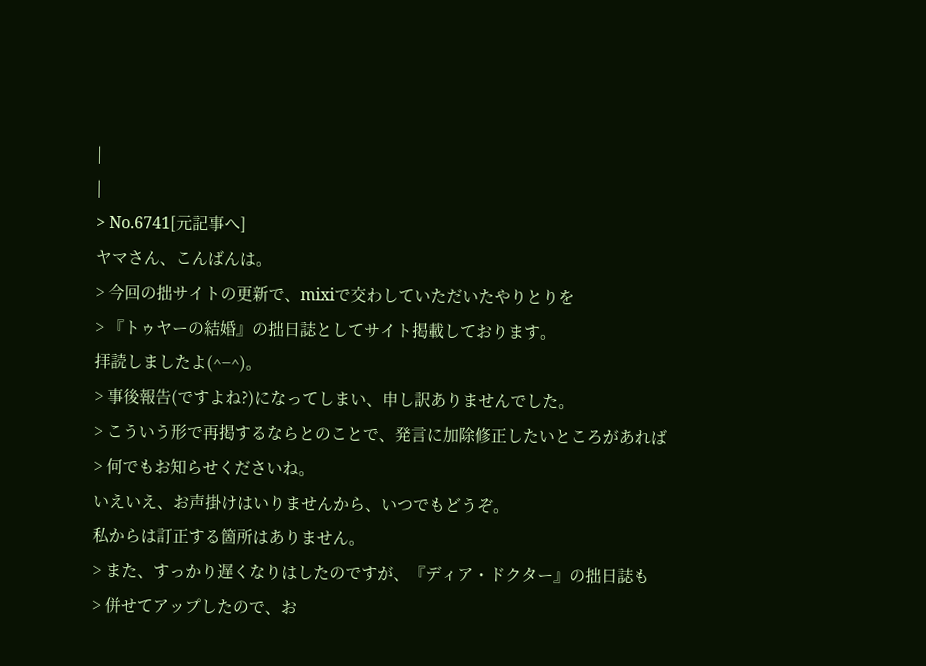|
|
> No.6741[元記事へ]
ヤマさん、こんばんは。
> 今回の拙サイトの更新で、mixiで交わしていただいたやりとりを
> 『トゥヤーの結婚』の拙日誌としてサイト掲載しております。
拝読しましたよ(^−^)。
> 事後報告(ですよね?)になってしまい、申し訳ありませんでした。
> こういう形で再掲するならとのことで、発言に加除修正したいところがあれば
> 何でもお知らせくださいね。
いえいえ、お声掛けはいりませんから、いつでもどうぞ。
私からは訂正する箇所はありません。
> また、すっかり遅くなりはしたのですが、『ディア・ドクター』の拙日誌も
> 併せてアップしたので、お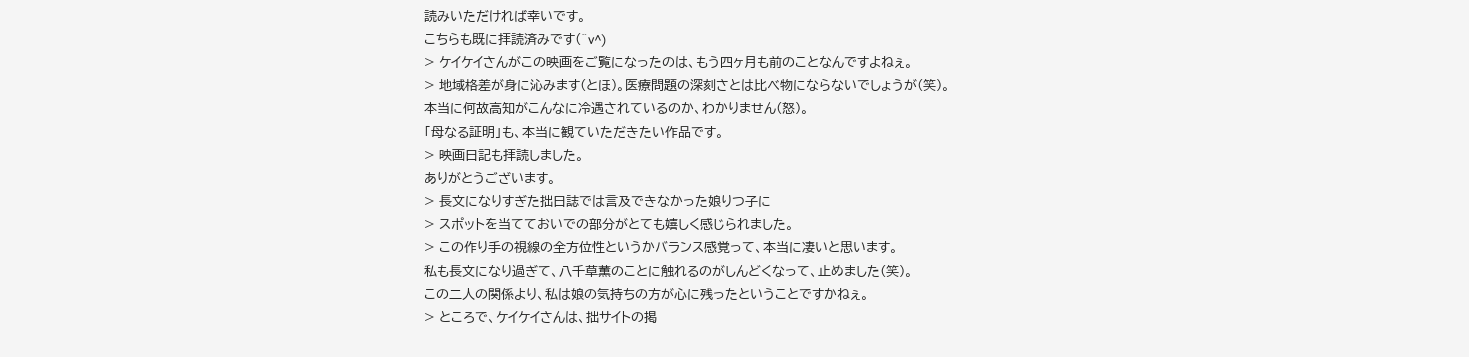読みいただければ幸いです。
こちらも既に拝読済みです(^v^)
> ケイケイさんがこの映画をご覧になったのは、もう四ヶ月も前のことなんですよねぇ。
> 地域格差が身に沁みます(とほ)。医療問題の深刻さとは比べ物にならないでしょうが(笑)。
本当に何故高知がこんなに冷遇されているのか、わかりません(怒)。
「母なる証明」も、本当に観ていただきたい作品です。
> 映画日記も拝読しました。
ありがとうございます。
> 長文になりすぎた拙日誌では言及できなかった娘りつ子に
> スポットを当てておいでの部分がとても嬉しく感じられました。
> この作り手の視線の全方位性というかバランス感覚って、本当に凄いと思います。
私も長文になり過ぎて、八千草薫のことに触れるのがしんどくなって、止めました(笑)。
この二人の関係より、私は娘の気持ちの方が心に残ったということですかねぇ。
> ところで、ケイケイさんは、拙サイトの掲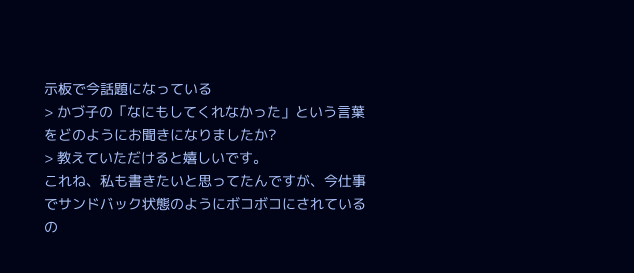示板で今話題になっている
> かづ子の「なにもしてくれなかった」という言葉をどのようにお聞きになりましたか?
> 教えていただけると嬉しいです。
これね、私も書きたいと思ってたんですが、今仕事でサンドバック状態のようにボコボコにされているの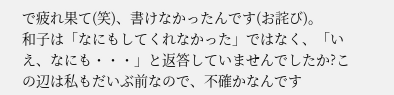で疲れ果て(笑)、書けなかったんです(お詫び)。
和子は「なにもしてくれなかった」ではなく、「いえ、なにも・・・」と返答していませんでしたか?この辺は私もだいぶ前なので、不確かなんです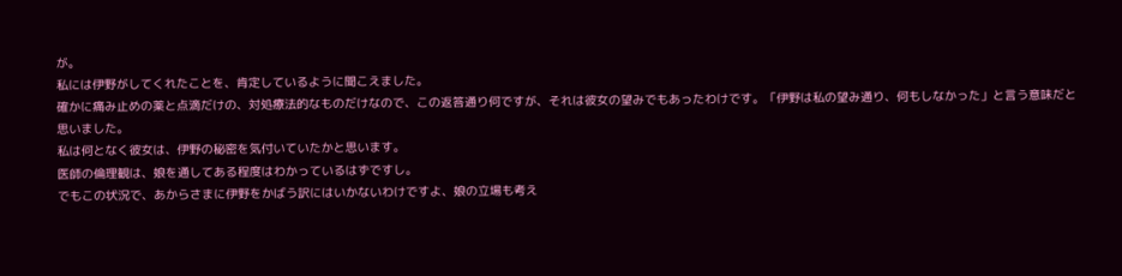が。
私には伊野がしてくれたことを、肯定しているように聞こえました。
確かに痛み止めの薬と点滴だけの、対処療法的なものだけなので、この返答通り何ですが、それは彼女の望みでもあったわけです。「伊野は私の望み通り、何もしなかった」と言う意味だと思いました。
私は何となく彼女は、伊野の秘密を気付いていたかと思います。
医師の倫理観は、娘を通してある程度はわかっているはずですし。
でもこの状況で、あからさまに伊野をかばう訳にはいかないわけですよ、娘の立場も考え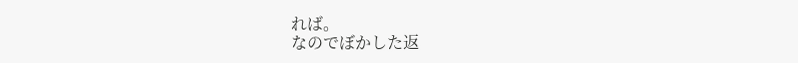れば。
なのでぼかした返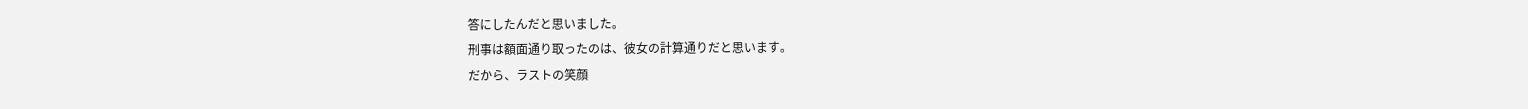答にしたんだと思いました。
刑事は額面通り取ったのは、彼女の計算通りだと思います。
だから、ラストの笑顔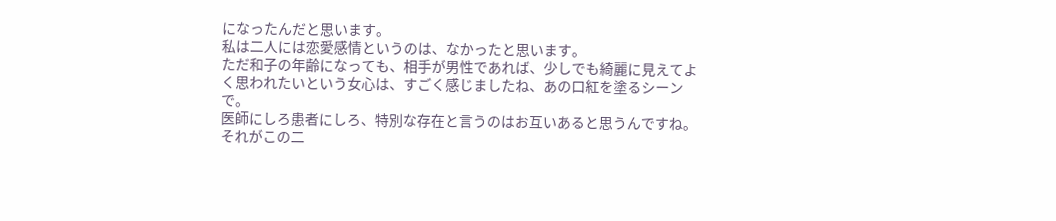になったんだと思います。
私は二人には恋愛感情というのは、なかったと思います。
ただ和子の年齢になっても、相手が男性であれば、少しでも綺麗に見えてよく思われたいという女心は、すごく感じましたね、あの口紅を塗るシーンで。
医師にしろ患者にしろ、特別な存在と言うのはお互いあると思うんですね。
それがこの二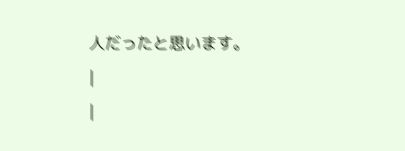人だったと思います。
|
|